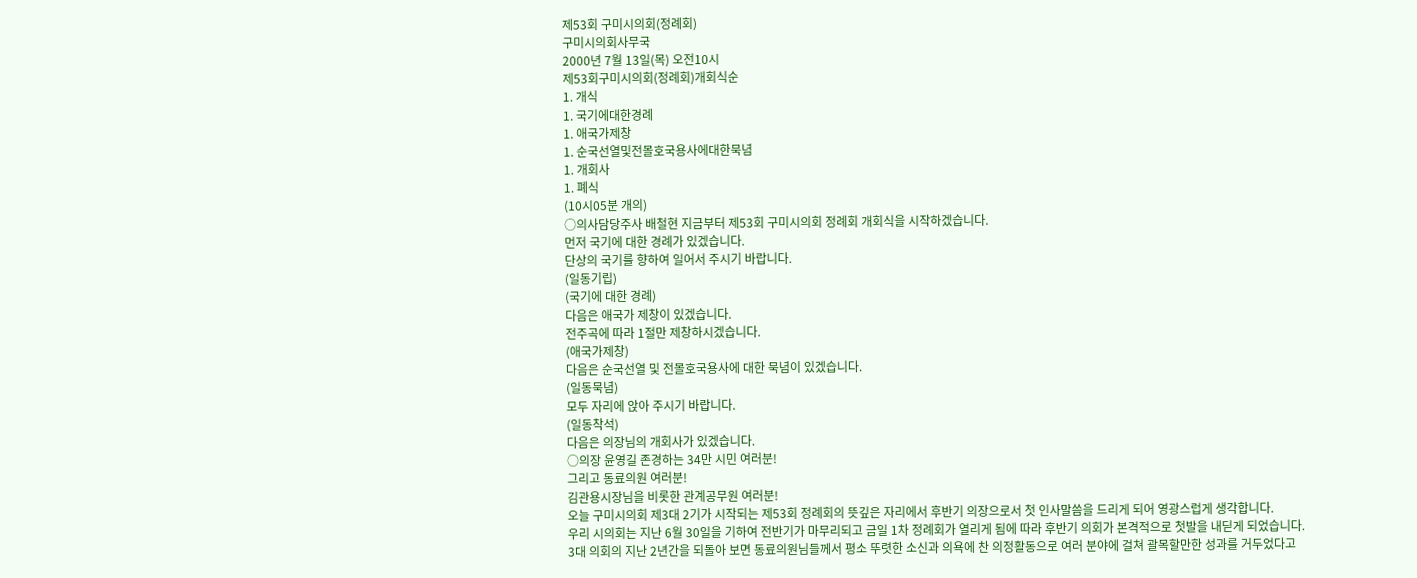제53회 구미시의회(정례회)
구미시의회사무국
2000년 7월 13일(목) 오전10시
제53회구미시의회(정례회)개회식순
1. 개식
1. 국기에대한경례
1. 애국가제창
1. 순국선열및전몰호국용사에대한묵념
1. 개회사
1. 폐식
(10시05분 개의)
○의사담당주사 배철현 지금부터 제53회 구미시의회 정례회 개회식을 시작하겠습니다.
먼저 국기에 대한 경례가 있겠습니다.
단상의 국기를 향하여 일어서 주시기 바랍니다.
(일동기립)
(국기에 대한 경례)
다음은 애국가 제창이 있겠습니다.
전주곡에 따라 1절만 제창하시겠습니다.
(애국가제창)
다음은 순국선열 및 전몰호국용사에 대한 묵념이 있겠습니다.
(일동묵념)
모두 자리에 앉아 주시기 바랍니다.
(일동착석)
다음은 의장님의 개회사가 있겠습니다.
○의장 윤영길 존경하는 34만 시민 여러분!
그리고 동료의원 여러분!
김관용시장님을 비롯한 관계공무원 여러분!
오늘 구미시의회 제3대 2기가 시작되는 제53회 정례회의 뜻깊은 자리에서 후반기 의장으로서 첫 인사말씀을 드리게 되어 영광스럽게 생각합니다.
우리 시의회는 지난 6월 30일을 기하여 전반기가 마무리되고 금일 1차 정례회가 열리게 됨에 따라 후반기 의회가 본격적으로 첫발을 내딛게 되었습니다.
3대 의회의 지난 2년간을 되돌아 보면 동료의원님들께서 평소 뚜렷한 소신과 의욕에 찬 의정활동으로 여러 분야에 걸쳐 괄목할만한 성과를 거두었다고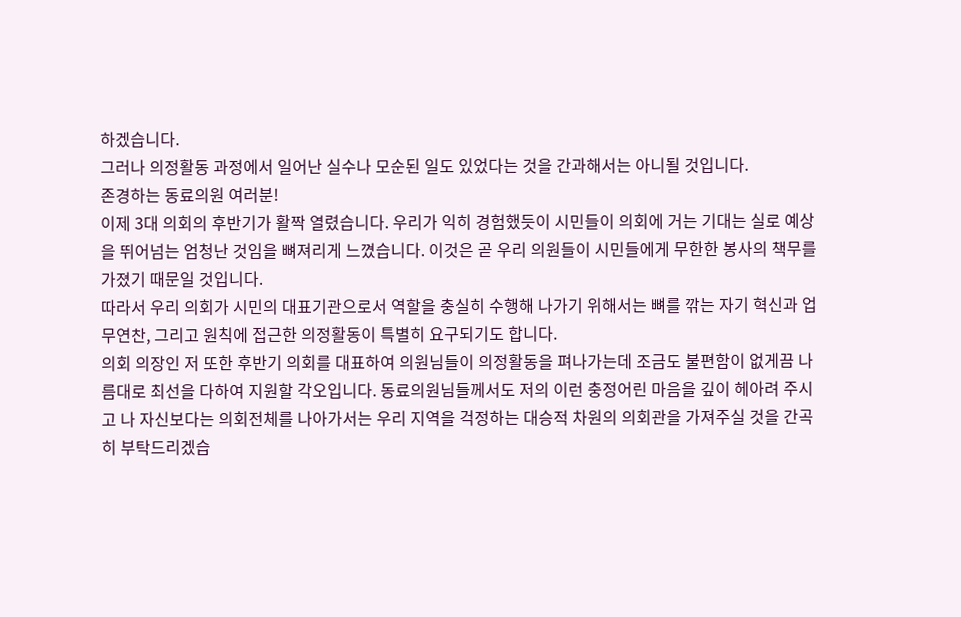하겠습니다.
그러나 의정활동 과정에서 일어난 실수나 모순된 일도 있었다는 것을 간과해서는 아니될 것입니다.
존경하는 동료의원 여러분!
이제 3대 의회의 후반기가 활짝 열렸습니다. 우리가 익히 경험했듯이 시민들이 의회에 거는 기대는 실로 예상을 뛰어넘는 엄청난 것임을 뼈져리게 느꼈습니다. 이것은 곧 우리 의원들이 시민들에게 무한한 봉사의 책무를 가졌기 때문일 것입니다.
따라서 우리 의회가 시민의 대표기관으로서 역할을 충실히 수행해 나가기 위해서는 뼈를 깎는 자기 혁신과 업무연찬, 그리고 원칙에 접근한 의정활동이 특별히 요구되기도 합니다.
의회 의장인 저 또한 후반기 의회를 대표하여 의원님들이 의정활동을 펴나가는데 조금도 불편함이 없게끔 나름대로 최선을 다하여 지원할 각오입니다. 동료의원님들께서도 저의 이런 충정어린 마음을 깊이 헤아려 주시고 나 자신보다는 의회전체를 나아가서는 우리 지역을 걱정하는 대승적 차원의 의회관을 가져주실 것을 간곡히 부탁드리겠습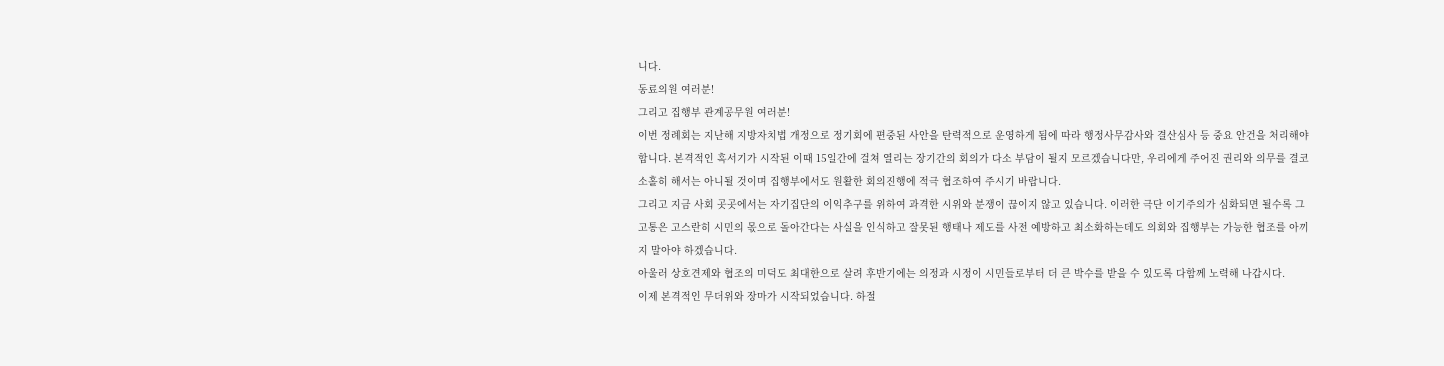니다.
동료의원 여러분!
그리고 집행부 관계공무원 여러분!
이번 정례회는 지난해 지방자치법 개정으로 정기회에 편중된 사안을 탄력적으로 운영하게 됨에 따라 행정사무감사와 결산심사 등 중요 안건을 처리해야 합니다. 본격적인 혹서기가 시작된 이때 15일간에 걸쳐 열리는 장기간의 회의가 다소 부담이 될지 모르겠습니다만, 우리에게 주어진 권리와 의무를 결코 소홀히 해서는 아니될 것이며 집행부에서도 원활한 회의진행에 적극 협조하여 주시기 바랍니다.
그리고 지금 사회 곳곳에서는 자기집단의 이익추구를 위하여 과격한 시위와 분쟁이 끊이지 않고 있습니다. 이러한 극단 이기주의가 심화되면 될수록 그 고통은 고스란히 시민의 몫으로 돌아간다는 사실을 인식하고 잘못된 행태나 제도를 사전 예방하고 최소화하는데도 의회와 집행부는 가능한 협조를 아끼지 말아야 하겠습니다.
아울러 상호견제와 협조의 미덕도 최대한으로 살려 후반기에는 의정과 시정이 시민들로부터 더 큰 박수를 받을 수 있도록 다함께 노력해 나갑시다.
이제 본격적인 무더위와 장마가 시작되었습니다. 하절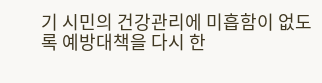기 시민의 건강관리에 미흡함이 없도록 예방대책을 다시 한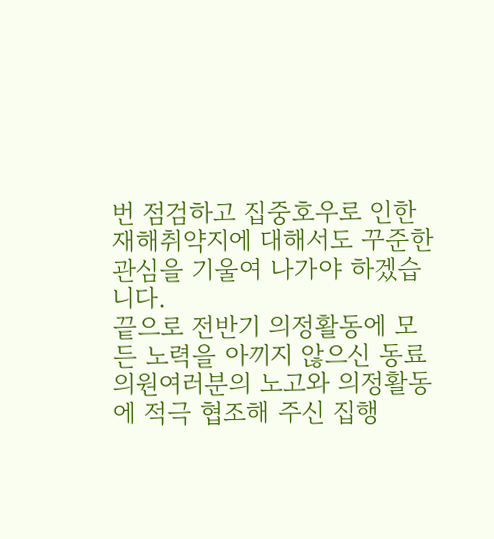번 점검하고 집중호우로 인한 재해취약지에 대해서도 꾸준한 관심을 기울여 나가야 하겠습니다.
끝으로 전반기 의정활동에 모든 노력을 아끼지 않으신 동료의원여러분의 노고와 의정활동에 적극 협조해 주신 집행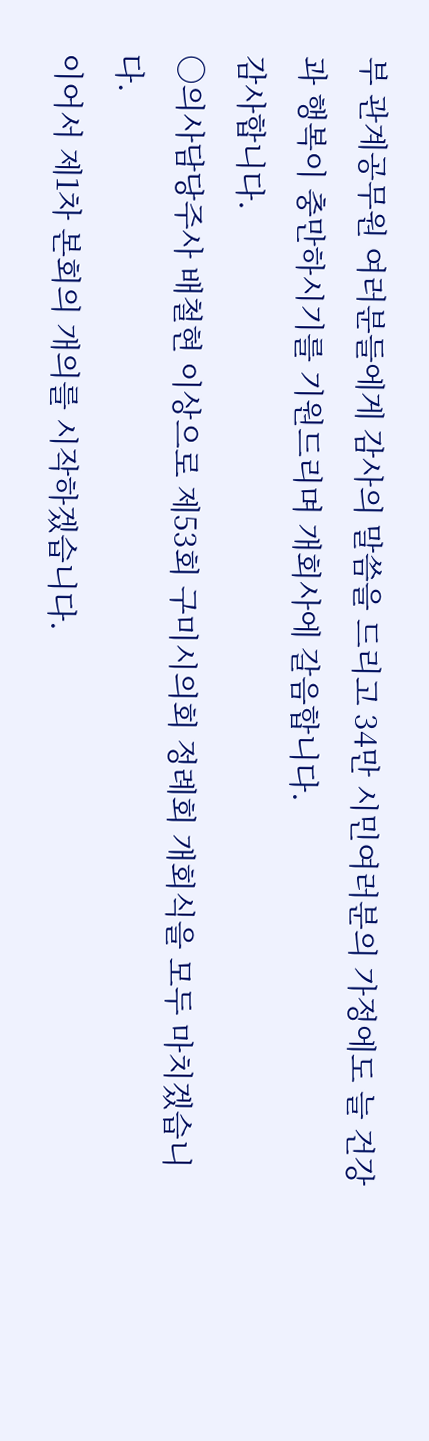부 관계공무원 여러분들에게 감사의 말씀을 드리고 34만 시민여러분의 가정에도 늘 건강과 행복이 충만하시기를 기원드리며 개회사에 갈음합니다.
감사합니다.
○의사담당주사 배철현 이상으로 제53회 구미시의회 정례회 개회식을 모두 마치겠습니다.
이어서 제1차 본회의 개의를 시작하겠습니다.